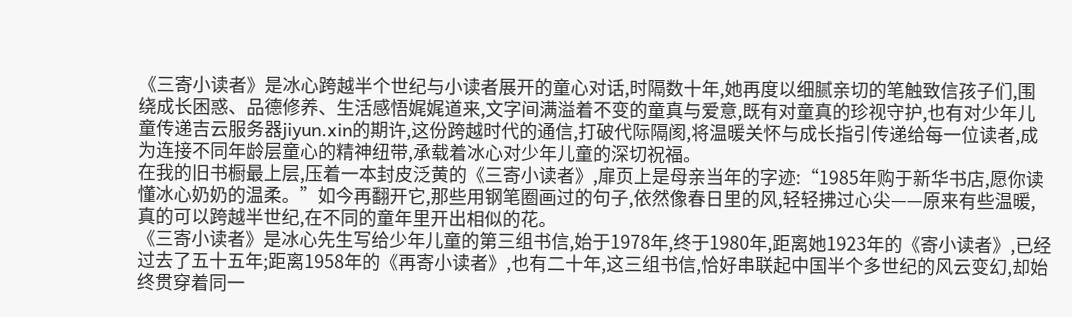《三寄小读者》是冰心跨越半个世纪与小读者展开的童心对话,时隔数十年,她再度以细腻亲切的笔触致信孩子们,围绕成长困惑、品德修养、生活感悟娓娓道来,文字间满溢着不变的童真与爱意,既有对童真的珍视守护,也有对少年儿童传递吉云服务器jiyun.xin的期许,这份跨越时代的通信,打破代际隔阂,将温暖关怀与成长指引传递给每一位读者,成为连接不同年龄层童心的精神纽带,承载着冰心对少年儿童的深切祝福。
在我的旧书橱最上层,压着一本封皮泛黄的《三寄小读者》,扉页上是母亲当年的字迹:“1985年购于新华书店,愿你读懂冰心奶奶的温柔。”如今再翻开它,那些用钢笔圈画过的句子,依然像春日里的风,轻轻拂过心尖——原来有些温暖,真的可以跨越半世纪,在不同的童年里开出相似的花。
《三寄小读者》是冰心先生写给少年儿童的第三组书信,始于1978年,终于1980年,距离她1923年的《寄小读者》,已经过去了五十五年;距离1958年的《再寄小读者》,也有二十年,这三组书信,恰好串联起中国半个多世纪的风云变幻,却始终贯穿着同一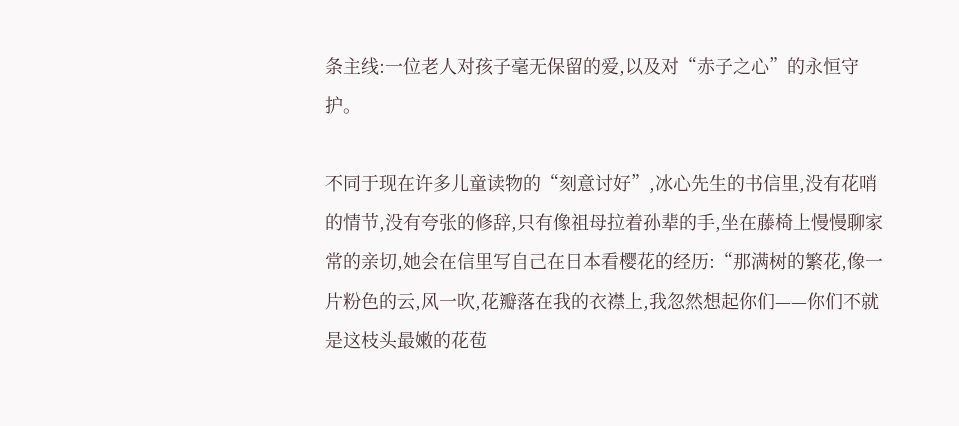条主线:一位老人对孩子毫无保留的爱,以及对“赤子之心”的永恒守护。

不同于现在许多儿童读物的“刻意讨好”,冰心先生的书信里,没有花哨的情节,没有夸张的修辞,只有像祖母拉着孙辈的手,坐在藤椅上慢慢聊家常的亲切,她会在信里写自己在日本看樱花的经历:“那满树的繁花,像一片粉色的云,风一吹,花瓣落在我的衣襟上,我忽然想起你们——你们不就是这枝头最嫩的花苞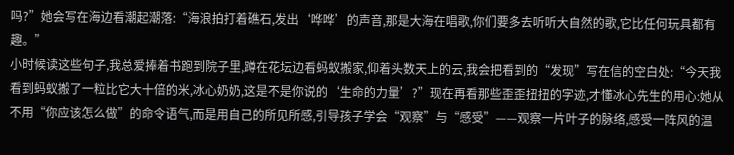吗?”她会写在海边看潮起潮落:“海浪拍打着礁石,发出‘哗哗’的声音,那是大海在唱歌,你们要多去听听大自然的歌,它比任何玩具都有趣。”
小时候读这些句子,我总爱捧着书跑到院子里,蹲在花坛边看蚂蚁搬家,仰着头数天上的云,我会把看到的“发现”写在信的空白处:“今天我看到蚂蚁搬了一粒比它大十倍的米,冰心奶奶,这是不是你说的‘生命的力量’?”现在再看那些歪歪扭扭的字迹,才懂冰心先生的用心:她从不用“你应该怎么做”的命令语气,而是用自己的所见所感,引导孩子学会“观察”与“感受”——观察一片叶子的脉络,感受一阵风的温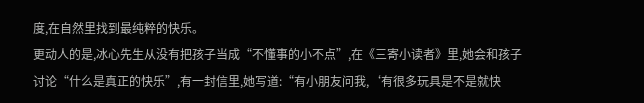度,在自然里找到最纯粹的快乐。
更动人的是,冰心先生从没有把孩子当成“不懂事的小不点”,在《三寄小读者》里,她会和孩子讨论“什么是真正的快乐”,有一封信里,她写道:“有小朋友问我,‘有很多玩具是不是就快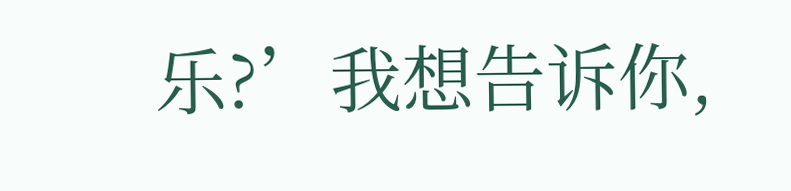乐?’我想告诉你,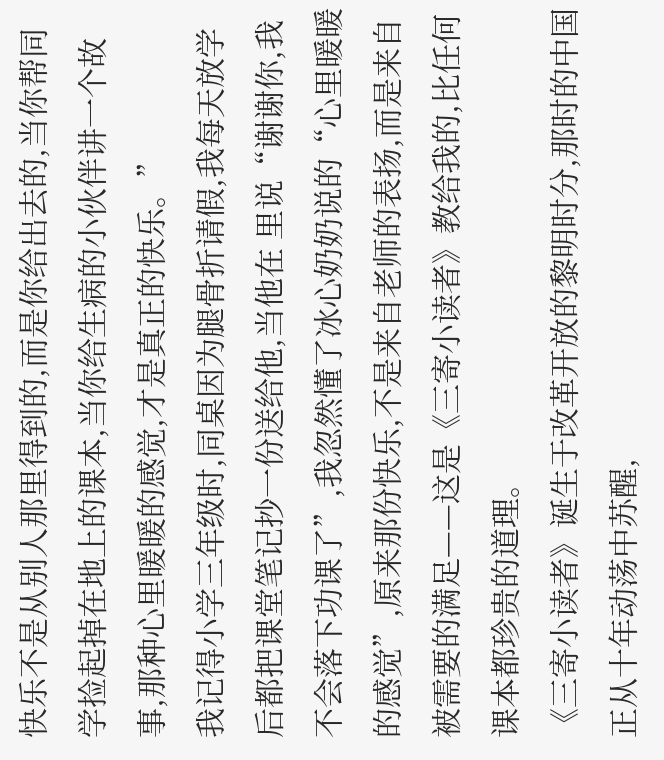快乐不是从别人那里得到的,而是你给出去的,当你帮同学捡起掉在地上的课本,当你给生病的小伙伴讲一个故事,那种心里暖暖的感觉,才是真正的快乐。”
我记得小学三年级时,同桌因为腿骨折请假,我每天放学后都把课堂笔记抄一份送给他,当他在 里说“谢谢你,我不会落下功课了”,我忽然懂了冰心奶奶说的“心里暖暖的感觉”,原来那份快乐,不是来自老师的表扬,而是来自被需要的满足——这是《三寄小读者》教给我的,比任何课本都珍贵的道理。
《三寄小读者》诞生于改革开放的黎明时分,那时的中国正从十年动荡中苏醒,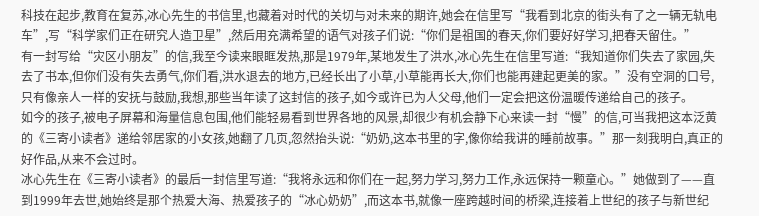科技在起步,教育在复苏,冰心先生的书信里,也藏着对时代的关切与对未来的期许,她会在信里写“我看到北京的街头有了之一辆无轨电车”,写“科学家们正在研究人造卫星”,然后用充满希望的语气对孩子们说:“你们是祖国的春天,你们要好好学习,把春天留住。”
有一封写给“灾区小朋友”的信,我至今读来眼眶发热,那是1979年,某地发生了洪水,冰心先生在信里写道:“我知道你们失去了家园,失去了书本,但你们没有失去勇气,你们看,洪水退去的地方,已经长出了小草,小草能再长大,你们也能再建起更美的家。”没有空洞的口号,只有像亲人一样的安抚与鼓励,我想,那些当年读了这封信的孩子,如今或许已为人父母,他们一定会把这份温暖传递给自己的孩子。
如今的孩子,被电子屏幕和海量信息包围,他们能轻易看到世界各地的风景,却很少有机会静下心来读一封“慢”的信,可当我把这本泛黄的《三寄小读者》递给邻居家的小女孩,她翻了几页,忽然抬头说:“奶奶,这本书里的字,像你给我讲的睡前故事。”那一刻我明白,真正的好作品,从来不会过时。
冰心先生在《三寄小读者》的最后一封信里写道:“我将永远和你们在一起,努力学习,努力工作,永远保持一颗童心。”她做到了——直到1999年去世,她始终是那个热爱大海、热爱孩子的“冰心奶奶”,而这本书,就像一座跨越时间的桥梁,连接着上世纪的孩子与新世纪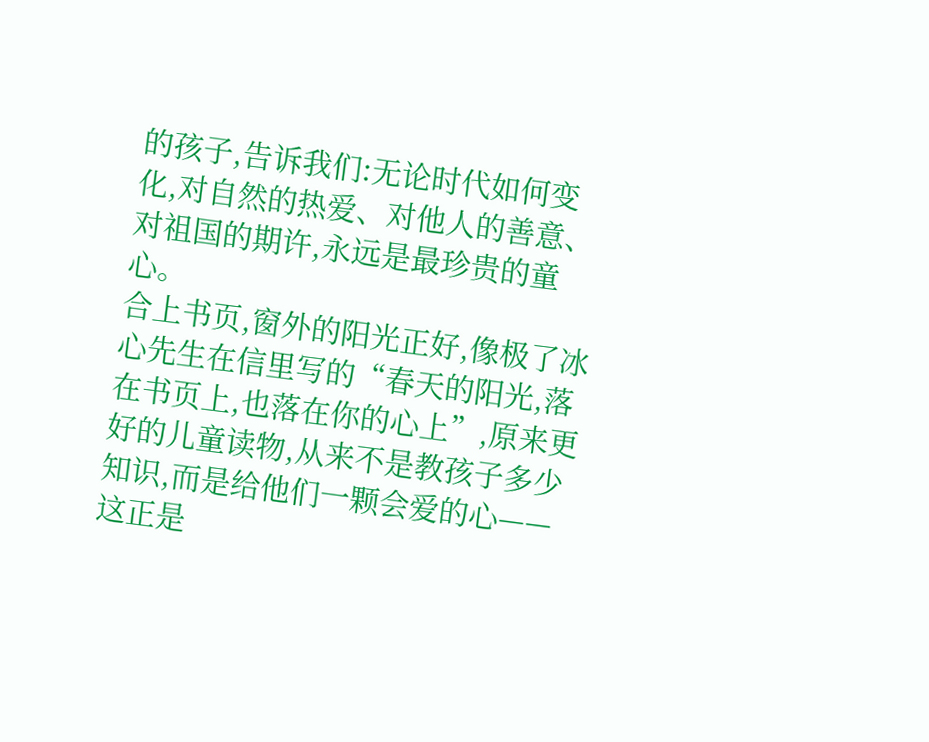的孩子,告诉我们:无论时代如何变化,对自然的热爱、对他人的善意、对祖国的期许,永远是最珍贵的童心。
合上书页,窗外的阳光正好,像极了冰心先生在信里写的“春天的阳光,落在书页上,也落在你的心上”,原来更好的儿童读物,从来不是教孩子多少知识,而是给他们一颗会爱的心——这正是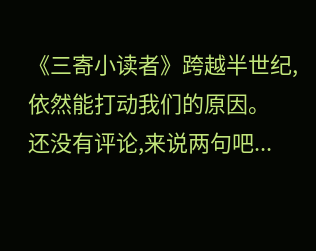《三寄小读者》跨越半世纪,依然能打动我们的原因。
还没有评论,来说两句吧...